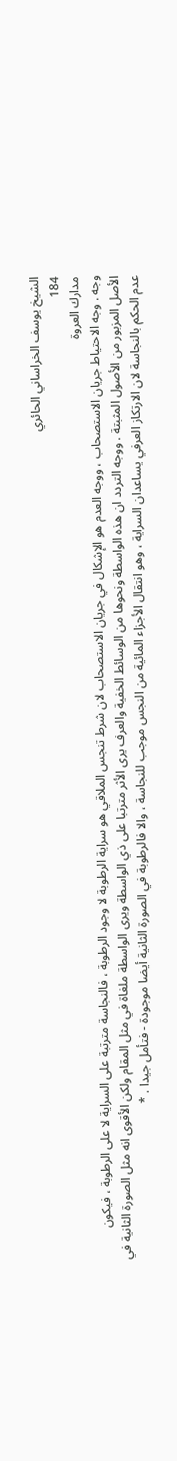الشيخ يوسف الخراساني الحائري
184
مدارك العروة
وجه . وجه الاحتياط جريان الاستصحاب ، ووجه العدم هو الإشكال في جريان الاستصحاب لان شرط تنجس الملاقي هو سراية الرطوبة لا وجود الرطوبة ، فالنجاسة مترتبة على السراية لا على الرطوبة ، فيكون الأصل المزبور من الأصول المثبتة . ووجه التردد ان هذه الواسطة ونحوها من الوسائط الخفية والعرف يرى الأثر مترتبا على ذي الواسطة ويرى الواسطة ملغاة في مثل المقام ولكن الأقوى انه مثل الصورة الثانية في عدم الحكم بالنجاسة لان الارتكاز العرفي يساعدان السراية ، وهو انتقال الأجزاء المائية من النجس موجب للنجاسة ، والا فالرطوبة في الصورة الثانية أيضا موجودة - فتأمل جيدا . *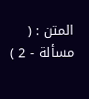المتن : ( مسألة - 2 )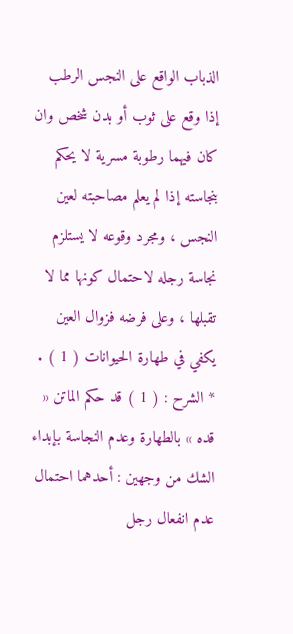الذباب الواقع على النجس الرطب إذا وقع على ثوب أو بدن شخص وان كان فيهما رطوبة مسرية لا يحكم بنجاسته إذا لم يعلم مصاحبته لعين النجس ، ومجرد وقوعه لا يستلزم نجاسة رجله لاحتمال كونها مما لا تقبلها ، وعلى فرضه فزوال العين يكفي في طهارة الحيوانات ( 1 ) . * الشرح : ( 1 ) قد حكم الماتن « قده » بالطهارة وعدم النجاسة بإبداء الشك من وجهين : أحدهما احتمال عدم انفعال رجل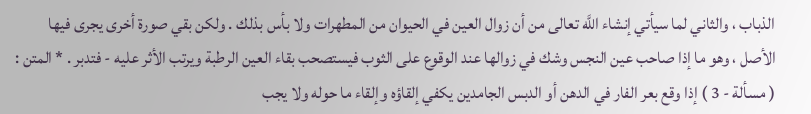الذباب ، والثاني لما سيأتي إنشاء اللَّه تعالى من أن زوال العين في الحيوان من المطهرات ولا بأس بذلك . ولكن بقي صورة أخرى يجرى فيها الأصل ، وهو ما إذا صاحب عين النجس وشك في زوالها عند الوقوع على الثوب فيستصحب بقاء العين الرطبة ويرتب الأثر عليه - فتدبر . * المتن : ( مسألة - 3 ) إذا وقع بعر الفار في الدهن أو الدبس الجامدين يكفي إلقاؤه وإلقاء ما حوله ولا يجب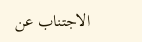الاجتناب عن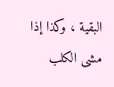البقية ، وكذا إذا مشى الكلب